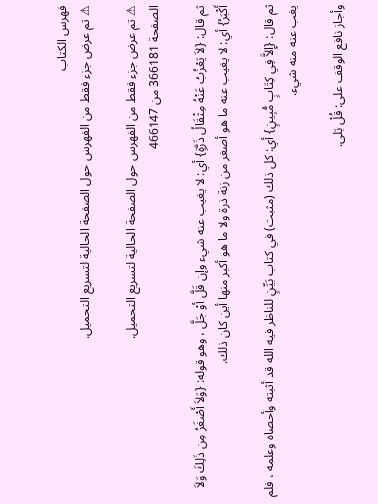فهرس الكتاب
⚠ تم عرض جزء فقط من الفهرس حول الصفحة الحالية لتسريع التحميل.

⚠ تم عرض جزء فقط من الفهرس حول الصفحة الحالية لتسريع التحميل.
الصفحة 366181 من 466147

ثم قال: {لاَ يَعْزُبُ عَنْهُ مِثْقَالُ ذَرَّةٍ} أي: لا يغيب عنه شيء وإن قَلَّ أوْ جَلَّ ، وهو قوله: {وَلاَ أَصْغَرُ مِن ذَلِكَ وَلاَ أَكْبَرُ} أي: لا يغيب عنه ما هو أصغر من زنة ذرة ولا ما هو أكبر منها أين كان ذلك.

ثم قال: {إِلاَّ فِي كِتَابٍ مُّبِينٍ} أي: كل ذلك (مثبت) في كتاب بَيِّنٍ للناظر فيه الله قد أثبته وأحصاه وعلمه ، فلم يغب عنه منه شيء.

وأجاز نافع الوقف على: قُلْ بَلى.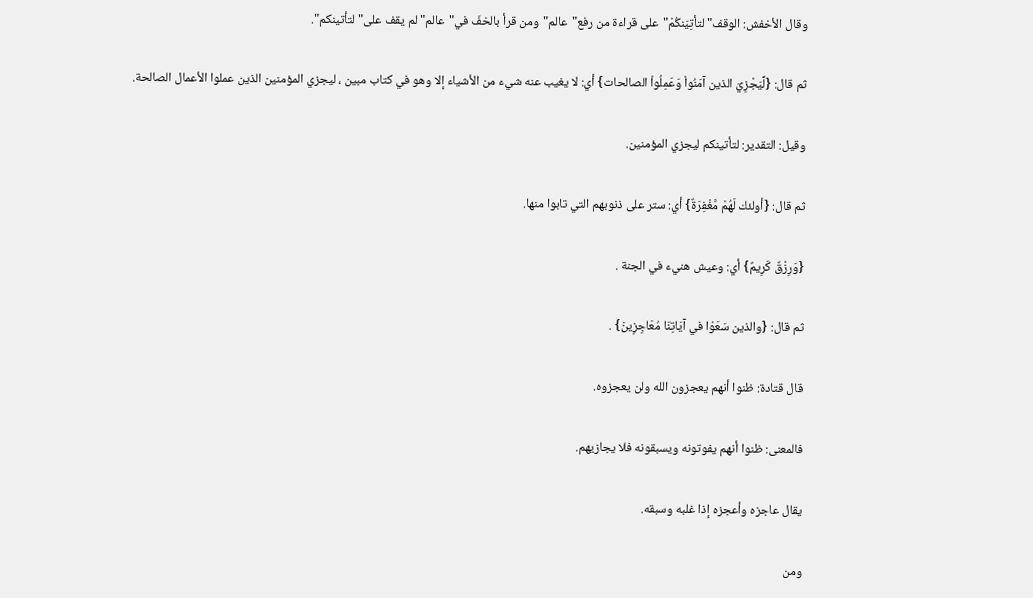وقال الأخفش: الوقف"لتأتِيَنكُمْ"على قراءة من رفع"عالم"ومن قرأ بالخفَ في"عالم"لم يقف على"لتأتينكم".

ثم قال: {لِّيَجْزِيَ الذين آمَنُواْ وَعَمِلُواْ الصالحات} أي: لا يغيب عنه شيء من الأشياء إلا وهو في كتاب مبين ، ليجزي المؤمنين الذين عملوا الأعمال الصالحة.

وقيل: التقدير: لتأتينكم ليجزي المؤمنين.

ثم قال: {أولئك لَهُمْ مَّغْفِرَةٌ} أي: ستر على ذنوبهم التي تابوا منها.

{وَرِزْقٌ كَرِيمٌ} أي: وعيش هنيء في الجنة .

ثم قال: {والذين سَعَوْا في آيَاتِنَا مُعَاجِزِينَ} .

قال قتادة: ظنوا أنهم يعجزون الله ولن يعجزوه.

فالمعنى: ظنوا أنهم يفوتونه ويسبقونه فلا يجازيهم.

يقال عاجزه وأعجزه إذا غلبه وسبقه.

ومن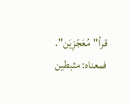قرأ"مُعَجّزِيَن". فمعناه: مثبطين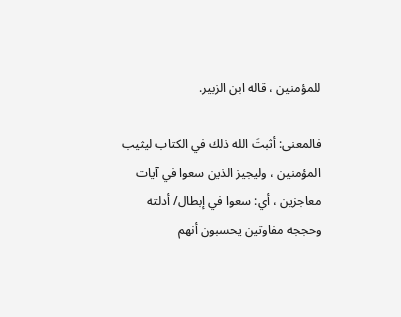للمؤمنين ، قاله ابن الزبير.

فالمعنى: أثبتَ الله ذلك في الكتاب ليثيب المؤمنين ، وليجيز الذين سعوا في آيات معاجزين ، أي: سعوا في إبطال/ أدلته وحججه مفاوتين يحسبون أنهم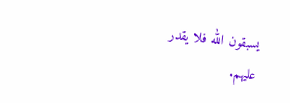يسبقون الله فلا يقدر عليهم.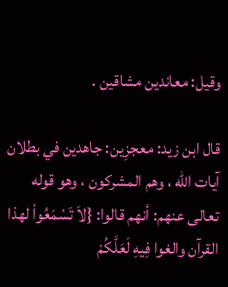وقيل: معاندين مشاقين .

قال ابن زيد: معجزِين: جاهدين في بطلان آيات الله ، وهم المشركون ، وهو قوله تعالى عنهم: أنهم قالوا: {لاَ تَسْمَعُواْ لهذا القرآن والغوا فِيهِ لَعَلَّكُمْ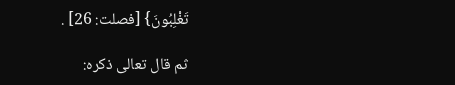تَغْلِبُونَ} [فصلت: 26] .

ثم قال تعالى ذكره: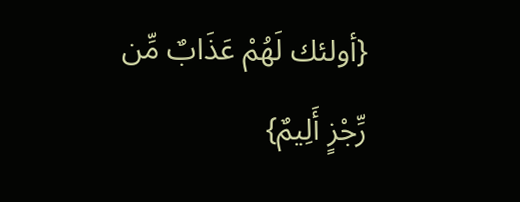{أولئك لَهُمْ عَذَابٌ مِّن رِّجْزٍ أَلِيمٌ}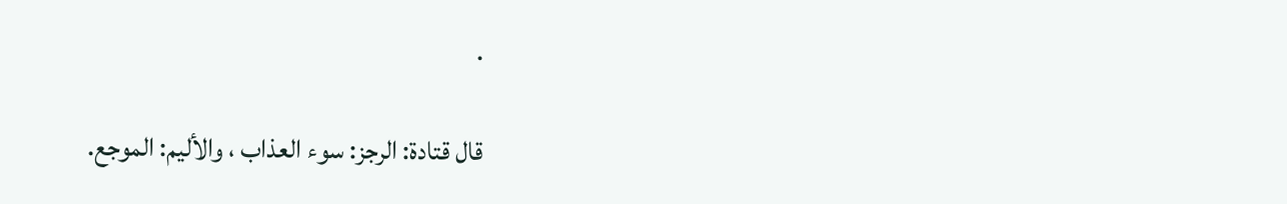.

قال قتادة: الرجز: سوء العذاب ، والأليم: الموجع.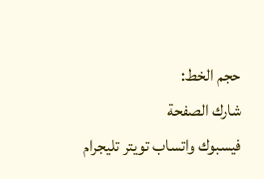حجم الخط:
شارك الصفحة
فيسبوك واتساب تويتر تليجرام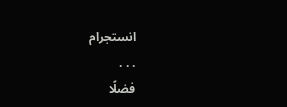انستجرام
. . .
فضلًا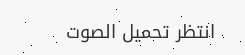انتظر تحميل الصوت